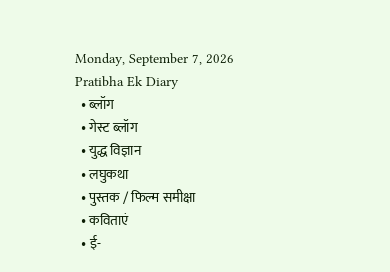Monday, September 7, 2026
Pratibha Ek Diary
  • ब्लॉग
  • गेस्ट ब्लॉग
  • युद्ध विज्ञान
  • लघुकथा
  • पुस्तक / फिल्म समीक्षा
  • कविताएं
  • ई-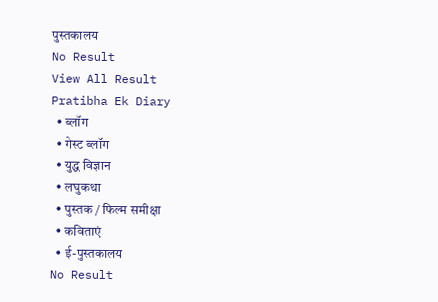पुस्तकालय
No Result
View All Result
Pratibha Ek Diary
  • ब्लॉग
  • गेस्ट ब्लॉग
  • युद्ध विज्ञान
  • लघुकथा
  • पुस्तक / फिल्म समीक्षा
  • कविताएं
  • ई-पुस्तकालय
No Result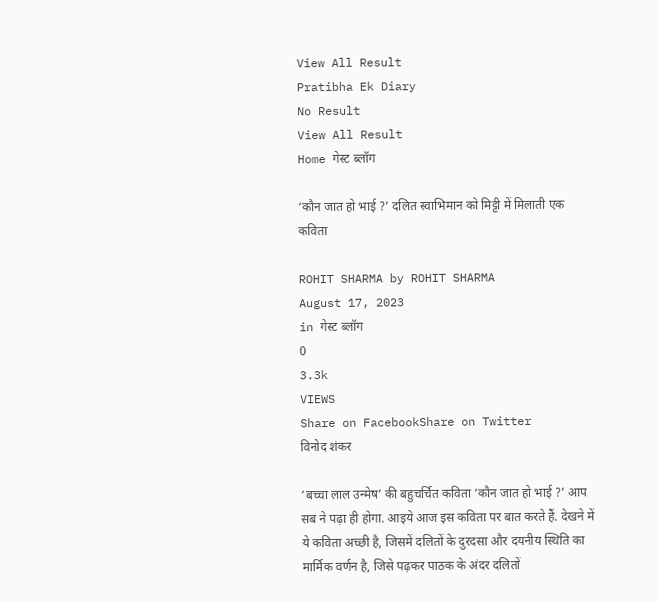View All Result
Pratibha Ek Diary
No Result
View All Result
Home गेस्ट ब्लॉग

‘कौन जात हो भाई ?’ दलित स्वाभिमान को मिट्टी में मिलाती एक कविता

ROHIT SHARMA by ROHIT SHARMA
August 17, 2023
in गेस्ट ब्लॉग
0
3.3k
VIEWS
Share on FacebookShare on Twitter
विनोद शंकर

‘बच्चा लाल उन्मेष’ की बहुचर्चित कविता ‘कौन जात हो भाई ?’ आप सब ने पढ़ा ही होगा. आइये आज इस कविता पर बात करते हैं. देखने में ये कविता अच्छी है, जिसमें दलितों के दुरदसा और दयनीय स्थिति का मार्मिक वर्णन है, जिसे पढ़कर पाठक के अंदर दलितों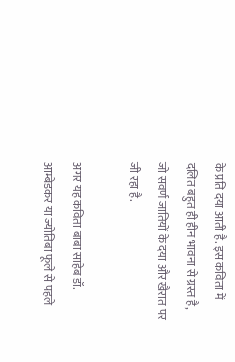के प्रति दया आती है. इस कविता में दलित बहुत ही हीन भावना से ग्रस्त है, जो सवर्ण जातियों के दया और खैरात पर जी रहा है.

अगर यह कविता बाबा साहेब डॉ. आम्बेडकर या ज्योतिबा फूले से पहले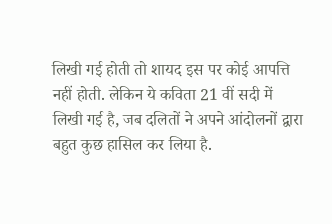लिखी गई होती तो शायद इस पर कोई आपत्ति नहीं होती. लेकिन ये कविता 21 वीं सदी में लिखी गई है, जब दलितों ने अपने आंदोलनों द्वारा बहुत कुछ हासिल कर लिया है.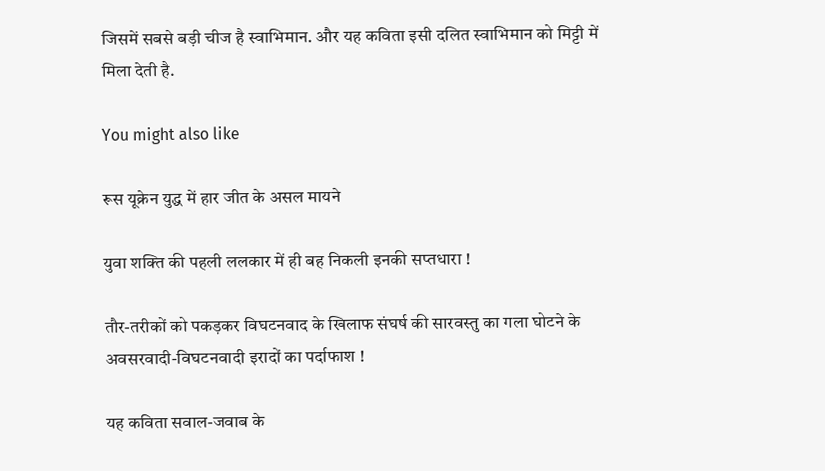जिसमें सबसे बड़ी चीज है स्वाभिमान. और यह कविता इसी दलित स्वाभिमान को मिट्टी में मिला देती है.

You might also like

रूस यूक्रेन युद्ध में हार जीत के असल मायने

युवा शक्ति की पहली ललकार में ही बह निकली इनकी सप्तधारा !

तौर-तरीकों को पकड़कर विघटनवाद के खिलाफ संघर्ष की सारवस्तु का गला घोटने के अवसरवादी-विघटनवादी इरादों का पर्दाफाश !

यह कविता सवाल-जवाब के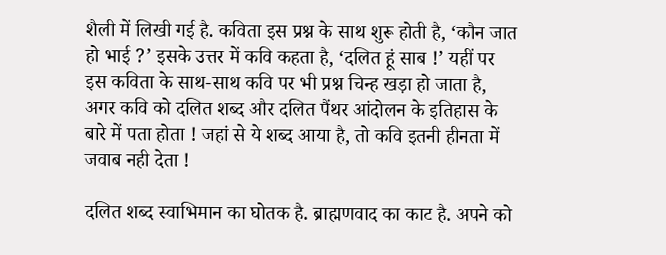शैली में लिखी गई है. कविता इस प्रश्न के साथ शुरू होती है, ‘कौन जात हो भाई ?’ इसके उत्तर में कवि कहता है, ‘दलित हूं साब !’ यहीं पर इस कविता के साथ-साथ कवि पर भी प्रश्न चिन्ह खड़ा हो जाता है, अगर कवि को दलित शब्द और दलित पैंथर आंदोलन के इतिहास के बारे में पता होता ! जहां से ये शब्द आया है, तो कवि इतनी हीनता में जवाब नही देता !

दलित शब्द स्वाभिमान का घोतक है. ब्राह्मणवाद का काट है. अपने को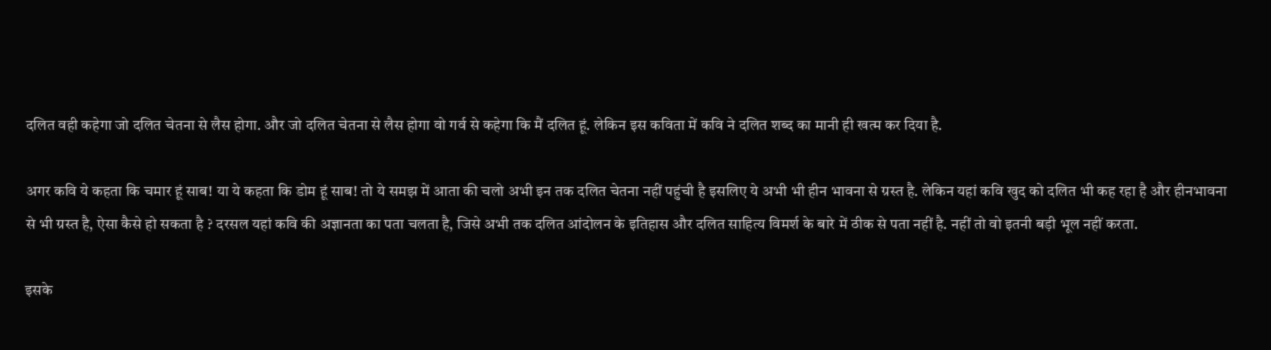दलित वही कहेगा जो दलित चेतना से लैस होगा. और जो दलित चेतना से लैस होगा वो गर्व से कहेगा कि मैं दलित हूं. लेकिन इस कविता में कवि ने दलित शब्द का मानी ही खत्म कर दिया है.

अगर कवि ये कहता कि चमार हूं साब! या ये कहता कि डोम हूं साब! तो ये समझ में आता की चलो अभी इन तक दलित चेतना नहीं पहुंची है इसलिए ये अभी भी हीन भावना से ग्रस्त है. लेकिन यहां कवि खुद को दलित भी कह रहा है और हीनभावना से भी ग्रस्त है, ऐसा कैसे हो सकता है ? दरसल यहां कवि की अज्ञानता का पता चलता है, जिसे अभी तक दलित आंदोलन के इतिहास और दलित साहित्य विमर्श के बारे में ठीक से पता नहीं है. नहीं तो वो इतनी बड़ी भूल नहीं करता.

इसके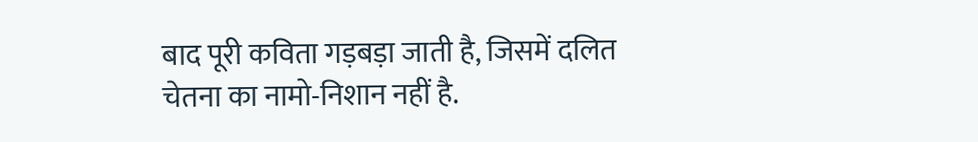बाद पूरी कविता गड़बड़ा जाती है, जिसमें दलित चेतना का नामो-निशान नहीं है.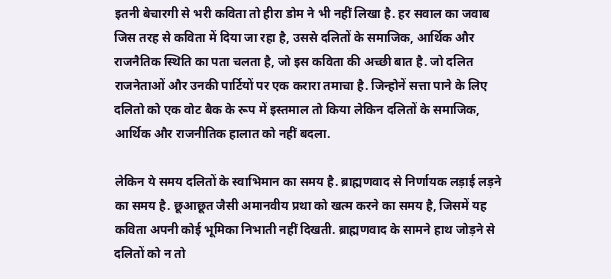इतनी बेचारगी से भरी कविता तो हीरा डोम ने भी नहीं लिखा है. हर सवाल का जवाब जिस तरह से कविता में दिया जा रहा है, उससे दलितों के समाजिक, आर्थिक और राजनैतिक स्थिति का पता चलता है, जो इस कविता की अच्छी बात है. जो दलित राजनेताओं और उनकी पार्टियों पर एक करारा तमाचा है. जिन्होनें सत्ता पाने के लिए दलितो को एक वोट बैक के रूप में इस्तमाल तो किया लेकिन दलितों के समाजिक, आर्थिक और राजनीतिक हालात को नहीं बदला.

लेकिन ये समय दलितों के स्वाभिमान का समय है. ब्राह्मणवाद से निर्णायक लड़ाई लड़ने का समय है. छूआछूत जैसी अमानवीय प्रथा को खत्म करने का समय है, जिसमें यह कविता अपनी कोई भूमिका निभाती नहीं दिखती. ब्राह्मणवाद के सामने हाथ जोड़ने से दलितों को न तो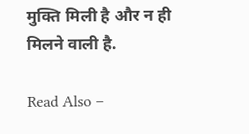मुक्ति मिली है और न ही मिलने वाली है.

Read Also –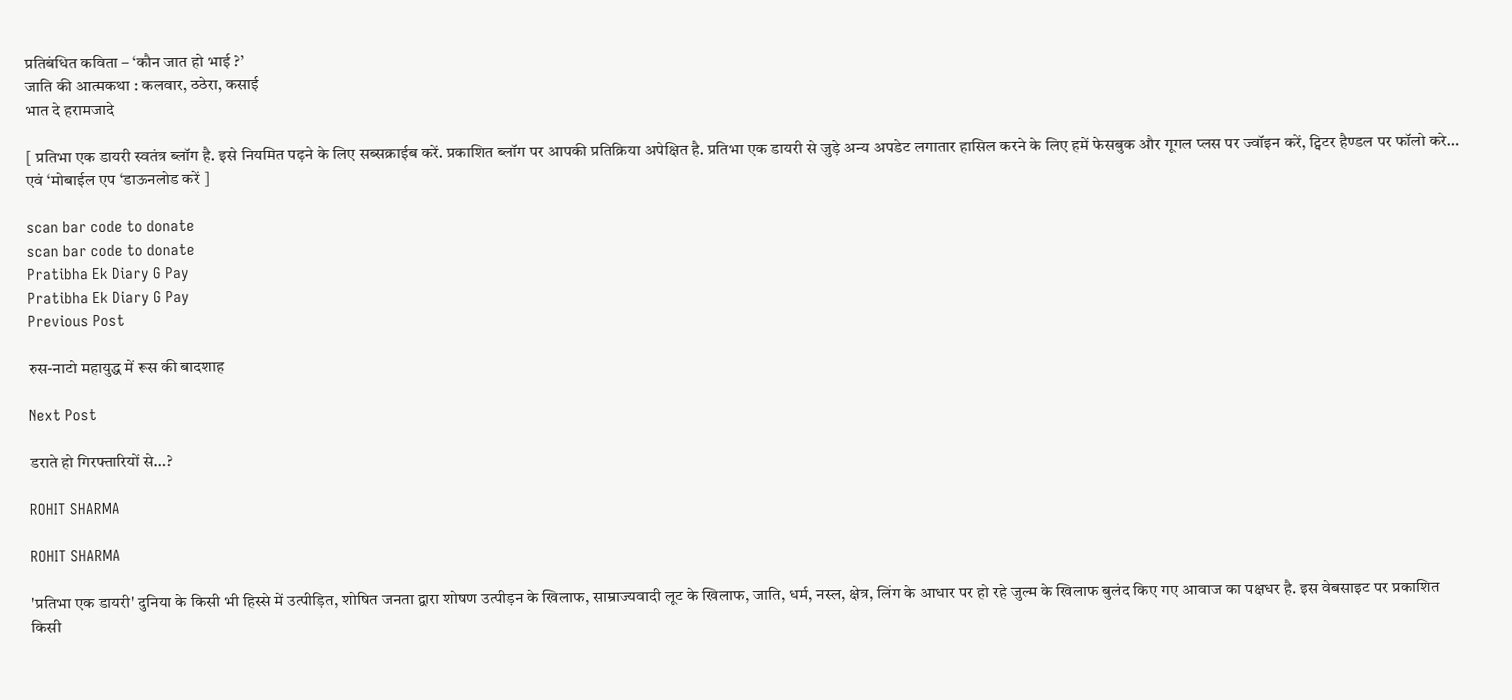प्रतिबंधित कविता – ‘कौन जात हो भाई ?’
जाति की आत्मकथा : कलवार, ठठेरा, कसाई
भात दे हरामजादे

[ प्रतिभा एक डायरी स्वतंत्र ब्लॉग है. इसे नियमित पढ़ने के लिए सब्सक्राईब करें. प्रकाशित ब्लॉग पर आपकी प्रतिक्रिया अपेक्षित है. प्रतिभा एक डायरी से जुड़े अन्य अपडेट लगातार हासिल करने के लिए हमें फेसबुक और गूगल प्लस पर ज्वॉइन करें, ट्विटर हैण्डल पर फॉलो करे… एवं ‘मोबाईल एप ‘डाऊनलोड करें ]

scan bar code to donate
scan bar code to donate
Pratibha Ek Diary G Pay
Pratibha Ek Diary G Pay
Previous Post

रुस-नाटो महायुद्ध में रूस की बादशाह

Next Post

डराते हो गिरफ्तारियों से…?

ROHIT SHARMA

ROHIT SHARMA

'प्रतिभा एक डायरी' दुनिया के किसी भी हिस्से में उत्पीड़ित, शोषित जनता द्वारा शोषण उत्पीड़न के खिलाफ, साम्राज्यवादी लूट के खिलाफ, जाति, धर्म, नस्ल, क्षेत्र, लिंग के आधार पर हो रहे जुल्म के खिलाफ बुलंद किए गए आवाज का पक्षधर है. इस वेबसाइट पर प्रकाशित किसी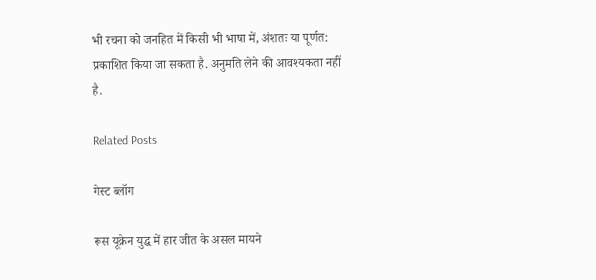भी रचना को जनहित में किसी भी भाषा में, अंशतः या पूर्णत: प्रकाशित किया जा सकता है. अनुमति लेने की आवश्यकता नहीं है.

Related Posts

गेस्ट ब्लॉग

रूस यूक्रेन युद्ध में हार जीत के असल मायने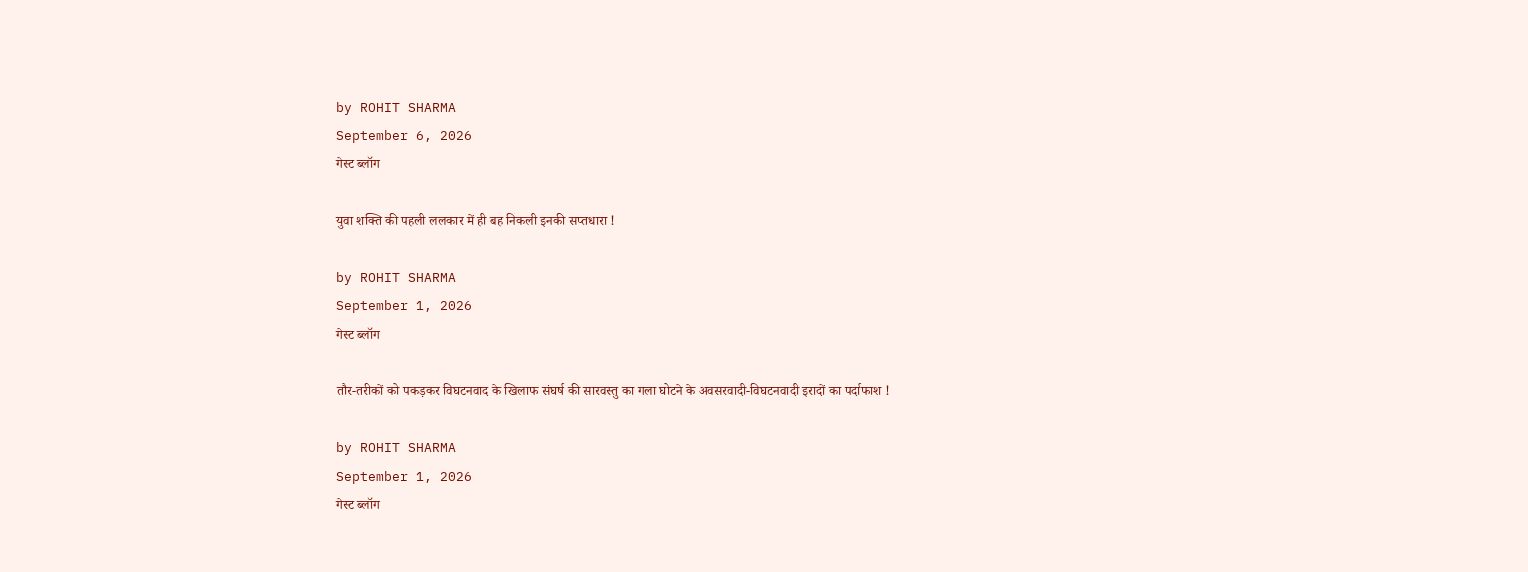by ROHIT SHARMA
September 6, 2026
गेस्ट ब्लॉग

युवा शक्ति की पहली ललकार में ही बह निकली इनकी सप्तधारा !

by ROHIT SHARMA
September 1, 2026
गेस्ट ब्लॉग

तौर-तरीकों को पकड़कर विघटनवाद के खिलाफ संघर्ष की सारवस्तु का गला घोटने के अवसरवादी-विघटनवादी इरादों का पर्दाफाश !

by ROHIT SHARMA
September 1, 2026
गेस्ट ब्लॉग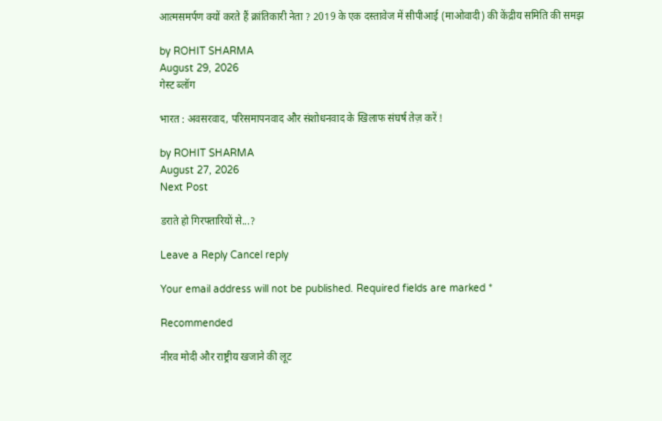आत्मसमर्पण क्यों करते हैं क्रांतिकारी नेता ? 2019 के एक दस्तावेज में सीपीआई (माओवादी) की केंद्रीय समिति की समझ

by ROHIT SHARMA
August 29, 2026
गेस्ट ब्लॉग

भारत : अवसरवाद, परिसमापनवाद और संशोधनवाद के खिलाफ संघर्ष तेज़ करें !

by ROHIT SHARMA
August 27, 2026
Next Post

डराते हो गिरफ्तारियों से...?

Leave a Reply Cancel reply

Your email address will not be published. Required fields are marked *

Recommended

नीरव मोदी और राष्ट्रीय खजाने की लूट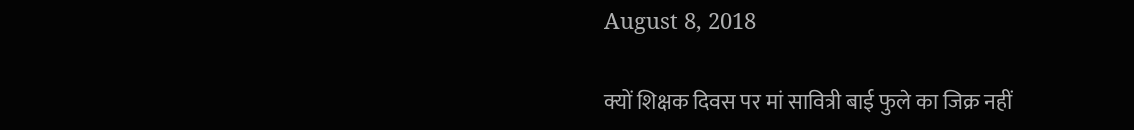August 8, 2018

क्यों शिक्षक दिवस पर मां सावित्री बाई फुले का जिक्र नहीं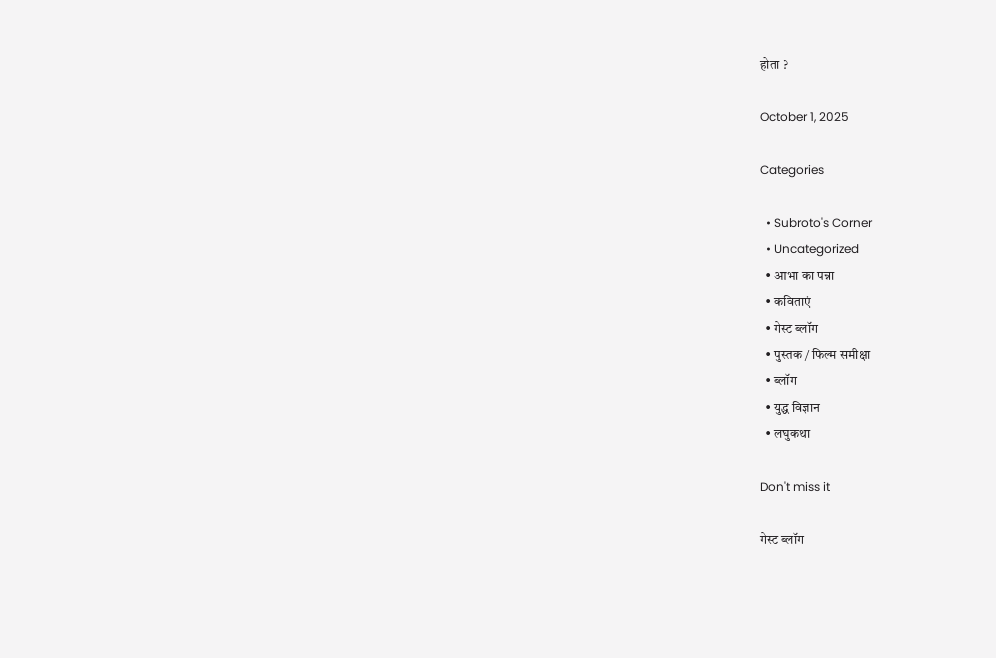होता ?

October 1, 2025

Categories

  • Subroto's Corner
  • Uncategorized
  • आभा का पन्ना
  • कविताएं
  • गेस्ट ब्लॉग
  • पुस्तक / फिल्म समीक्षा
  • ब्लॉग
  • युद्ध विज्ञान
  • लघुकथा

Don't miss it

गेस्ट ब्लॉग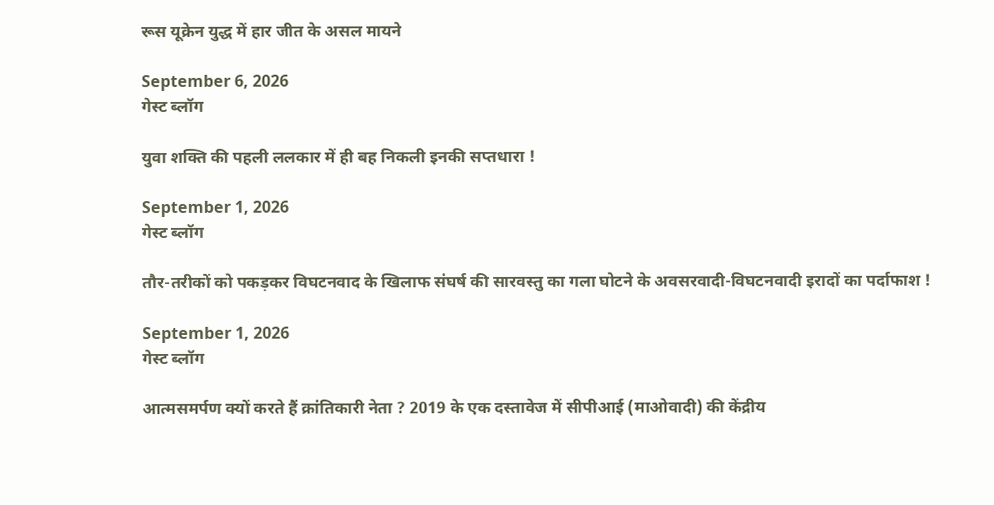रूस यूक्रेन युद्ध में हार जीत के असल मायने

September 6, 2026
गेस्ट ब्लॉग

युवा शक्ति की पहली ललकार में ही बह निकली इनकी सप्तधारा !

September 1, 2026
गेस्ट ब्लॉग

तौर-तरीकों को पकड़कर विघटनवाद के खिलाफ संघर्ष की सारवस्तु का गला घोटने के अवसरवादी-विघटनवादी इरादों का पर्दाफाश !

September 1, 2026
गेस्ट ब्लॉग

आत्मसमर्पण क्यों करते हैं क्रांतिकारी नेता ? 2019 के एक दस्तावेज में सीपीआई (माओवादी) की केंद्रीय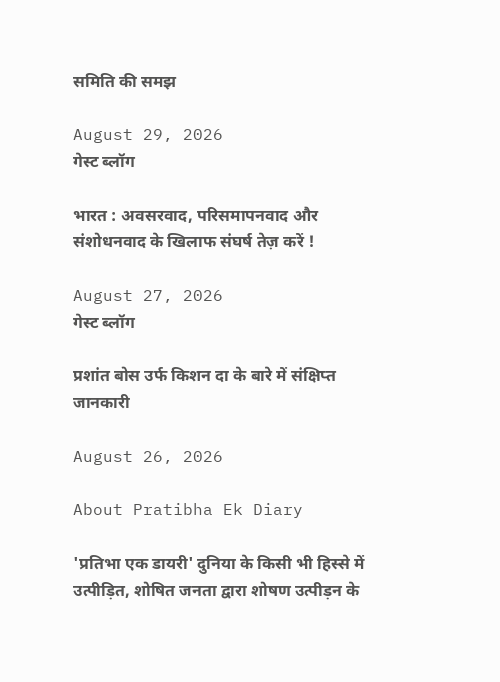समिति की समझ

August 29, 2026
गेस्ट ब्लॉग

भारत : अवसरवाद, परिसमापनवाद और संशोधनवाद के खिलाफ संघर्ष तेज़ करें !

August 27, 2026
गेस्ट ब्लॉग

प्रशांत बोस उर्फ किशन दा के बारे में संक्षिप्त जानकारी

August 26, 2026

About Pratibha Ek Diary

'प्रतिभा एक डायरी' दुनिया के किसी भी हिस्से में उत्पीड़ित, शोषित जनता द्वारा शोषण उत्पीड़न के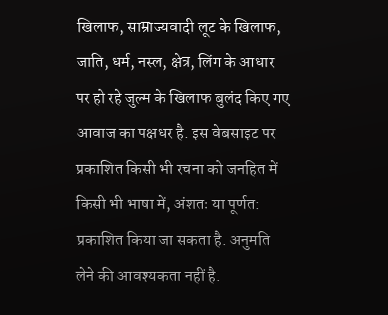खिलाफ, साम्राज्यवादी लूट के खिलाफ, जाति, धर्म, नस्ल, क्षेत्र, लिंग के आधार पर हो रहे जुल्म के खिलाफ बुलंद किए गए आवाज का पक्षधर है. इस वेबसाइट पर प्रकाशित किसी भी रचना को जनहित में किसी भी भाषा में, अंशतः या पूर्णत: प्रकाशित किया जा सकता है. अनुमति लेने की आवश्यकता नहीं है.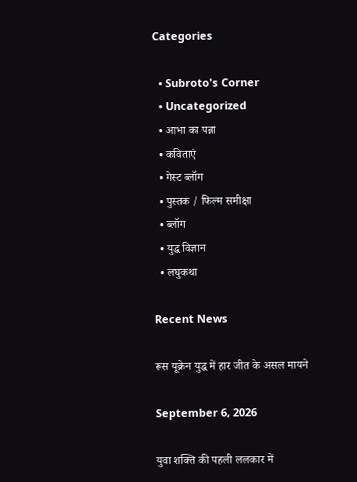Categories

  • Subroto's Corner
  • Uncategorized
  • आभा का पन्ना
  • कविताएं
  • गेस्ट ब्लॉग
  • पुस्तक / फिल्म समीक्षा
  • ब्लॉग
  • युद्ध विज्ञान
  • लघुकथा

Recent News

रूस यूक्रेन युद्ध में हार जीत के असल मायने

September 6, 2026

युवा शक्ति की पहली ललकार में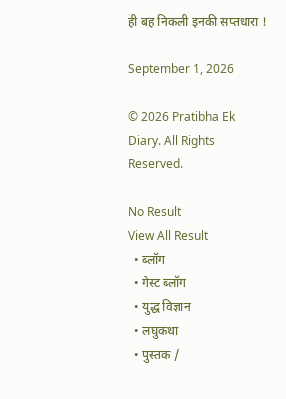ही बह निकली इनकी सप्तधारा !

September 1, 2026

© 2026 Pratibha Ek Diary. All Rights Reserved.

No Result
View All Result
  • ब्लॉग
  • गेस्ट ब्लॉग
  • युद्ध विज्ञान
  • लघुकथा
  • पुस्तक /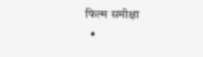फिल्म समीक्षा
  •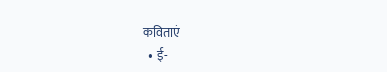कविताएं
  • ई-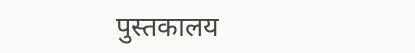पुस्तकालय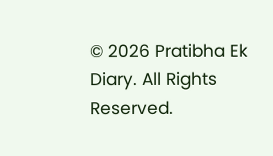© 2026 Pratibha Ek Diary. All Rights Reserved.